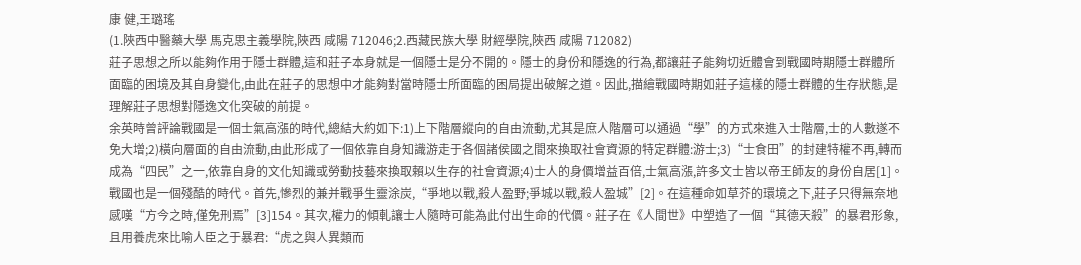康 健,王璐瑤
(1.陜西中醫藥大學 馬克思主義學院,陜西 咸陽 712046;2.西藏民族大學 財經學院,陜西 咸陽 712082)
莊子思想之所以能夠作用于隱士群體,這和莊子本身就是一個隱士是分不開的。隱士的身份和隱逸的行為,都讓莊子能夠切近體會到戰國時期隱士群體所面臨的困境及其自身變化,由此在莊子的思想中才能夠對當時隱士所面臨的困局提出破解之道。因此,描繪戰國時期如莊子這樣的隱士群體的生存狀態,是理解莊子思想對隱逸文化突破的前提。
余英時曾評論戰國是一個士氣高漲的時代,總結大約如下:1)上下階層縱向的自由流動,尤其是庶人階層可以通過“學”的方式來進入士階層,士的人數遂不免大增;2)橫向層面的自由流動,由此形成了一個依靠自身知識游走于各個諸侯國之間來換取社會資源的特定群體:游士;3)“士食田”的封建特權不再,轉而成為“四民”之一,依靠自身的文化知識或勞動技藝來換取賴以生存的社會資源;4)士人的身價增益百倍,士氣高漲,許多文士皆以帝王師友的身份自居[1]。
戰國也是一個殘酷的時代。首先,慘烈的兼并戰爭生靈涂炭,“爭地以戰,殺人盈野;爭城以戰,殺人盈城”[2]。在這種命如草芥的環境之下,莊子只得無奈地感嘆“方今之時,僅免刑焉”[3]154。其次,權力的傾軋讓士人隨時可能為此付出生命的代價。莊子在《人間世》中塑造了一個“其德天殺”的暴君形象,且用養虎來比喻人臣之于暴君:“虎之與人異類而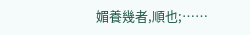媚養幾者,順也;……